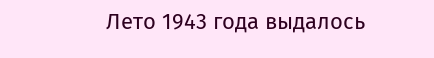Лето 1943 года выдалось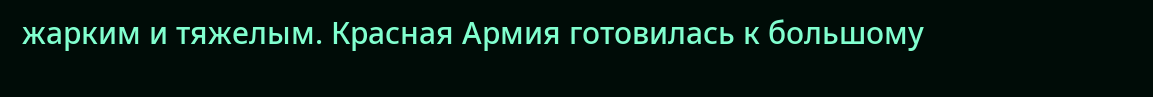жарким и тяжелым. Красная Армия готовилась к большому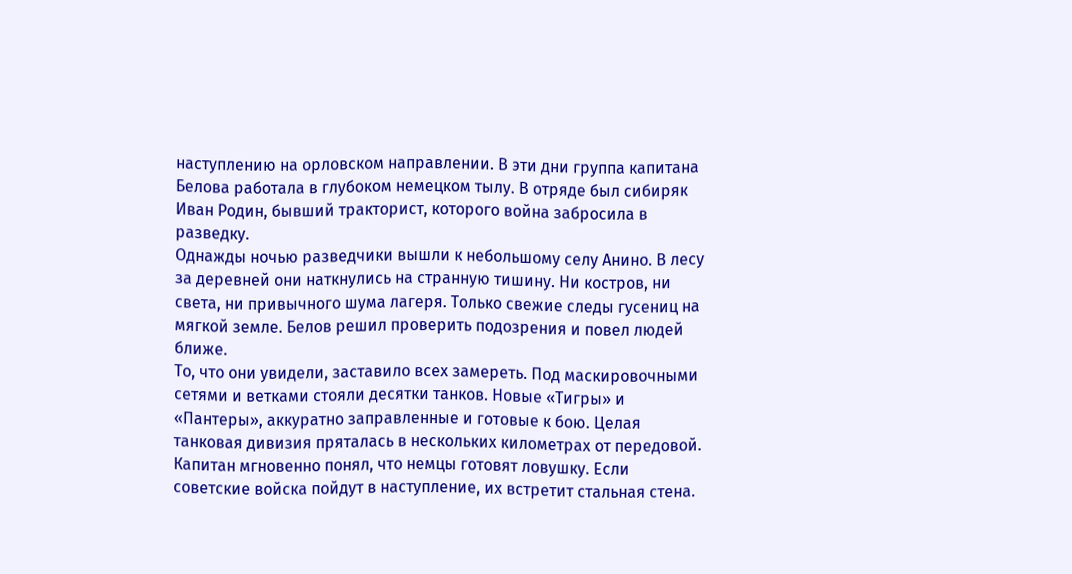наступлению на орловском направлении. В эти дни группа капитана Белова работала в глубоком немецком тылу. В отряде был сибиряк Иван Родин, бывший тракторист, которого война забросила в разведку.
Однажды ночью разведчики вышли к небольшому селу Анино. В лесу за деревней они наткнулись на странную тишину. Ни костров, ни света, ни привычного шума лагеря. Только свежие следы гусениц на мягкой земле. Белов решил проверить подозрения и повел людей ближе.
То, что они увидели, заставило всех замереть. Под маскировочными сетями и ветками стояли десятки танков. Новые «Тигры» и «Пантеры», аккуратно заправленные и готовые к бою. Целая танковая дивизия пряталась в нескольких километрах от передовой.
Капитан мгновенно понял, что немцы готовят ловушку. Если советские войска пойдут в наступление, их встретит стальная стена.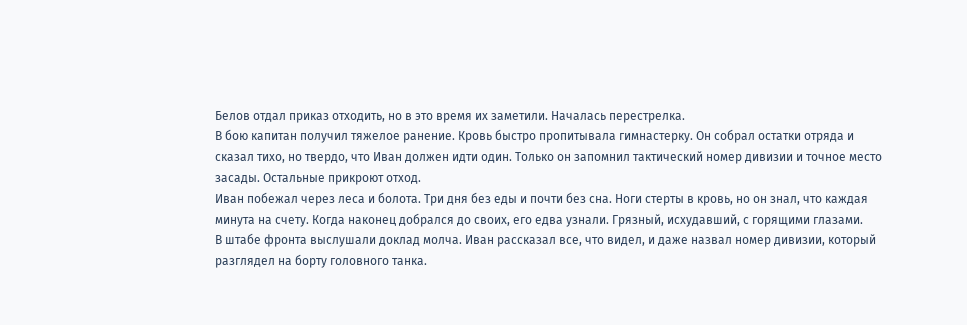Белов отдал приказ отходить, но в это время их заметили. Началась перестрелка.
В бою капитан получил тяжелое ранение. Кровь быстро пропитывала гимнастерку. Он собрал остатки отряда и сказал тихо, но твердо, что Иван должен идти один. Только он запомнил тактический номер дивизии и точное место засады. Остальные прикроют отход.
Иван побежал через леса и болота. Три дня без еды и почти без сна. Ноги стерты в кровь, но он знал, что каждая минута на счету. Когда наконец добрался до своих, его едва узнали. Грязный, исхудавший, с горящими глазами.
В штабе фронта выслушали доклад молча. Иван рассказал все, что видел, и даже назвал номер дивизии, который разглядел на борту головного танка.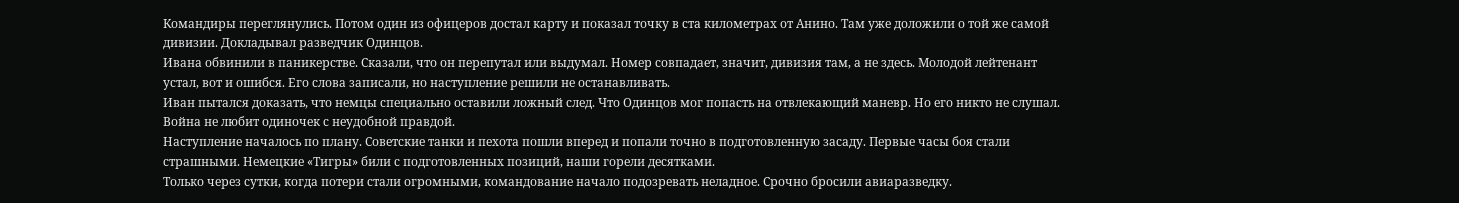Командиры переглянулись. Потом один из офицеров достал карту и показал точку в ста километрах от Анино. Там уже доложили о той же самой дивизии. Докладывал разведчик Одинцов.
Ивана обвинили в паникерстве. Сказали, что он перепутал или выдумал. Номер совпадает, значит, дивизия там, а не здесь. Молодой лейтенант устал, вот и ошибся. Его слова записали, но наступление решили не останавливать.
Иван пытался доказать, что немцы специально оставили ложный след. Что Одинцов мог попасть на отвлекающий маневр. Но его никто не слушал. Война не любит одиночек с неудобной правдой.
Наступление началось по плану. Советские танки и пехота пошли вперед и попали точно в подготовленную засаду. Первые часы боя стали страшными. Немецкие «Тигры» били с подготовленных позиций, наши горели десятками.
Только через сутки, когда потери стали огромными, командование начало подозревать неладное. Срочно бросили авиаразведку.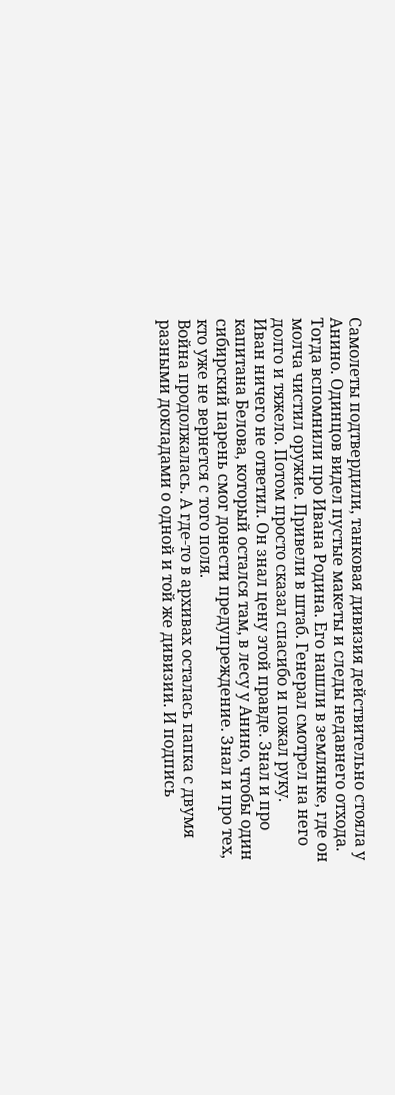Самолеты подтвердили, танковая дивизия действительно стояла у Анино. Одинцов видел пустые макеты и следы недавнего отхода.
Тогда вспомнили про Ивана Родина. Его нашли в землянке, где он молча чистил оружие. Привели в штаб. Генерал смотрел на него долго и тяжело. Потом просто сказал спасибо и пожал руку.
Иван ничего не ответил. Он знал цену этой правде. Знал и про капитана Белова, который остался там, в лесу у Анино, чтобы один сибирский парень смог донести предупреждение. Знал и про тех, кто уже не вернется с того поля.
Война продолжалась. А где-то в архивах осталась папка с двумя разными докладами о одной и той же дивизии. И подпись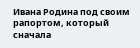Ивана Родина под своим рапортом, который сначала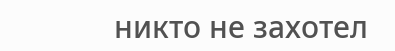никто не захотел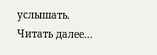услышать.
Читать далее...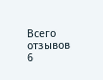Всего отзывов
6